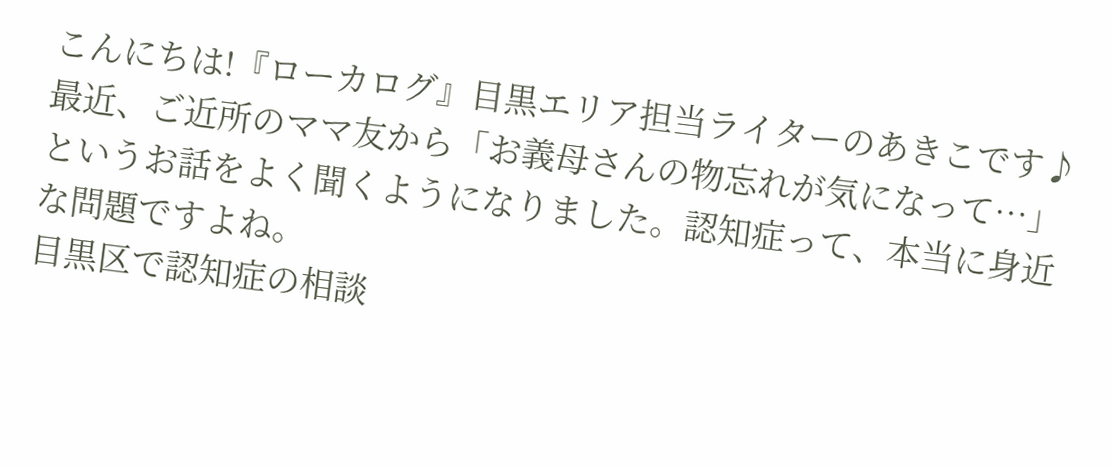こんにちは!『ローカログ』目黒エリア担当ライターのあきこです♪ 最近、ご近所のママ友から「お義母さんの物忘れが気になって…」というお話をよく聞くようになりました。認知症って、本当に身近な問題ですよね。
目黒区で認知症の相談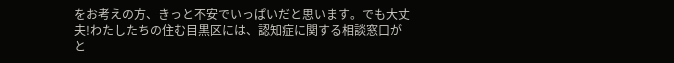をお考えの方、きっと不安でいっぱいだと思います。でも大丈夫!わたしたちの住む目黒区には、認知症に関する相談窓口がと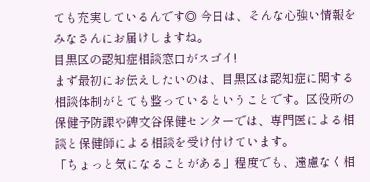ても充実しているんです◎ 今日は、そんな心強い情報をみなさんにお届けしますね。
目黒区の認知症相談窓口がスゴイ!
まず最初にお伝えしたいのは、目黒区は認知症に関する相談体制がとても整っているということです。区役所の保健予防課や碑文谷保健センターでは、専門医による相談と保健師による相談を受け付けています。
「ちょっと気になることがある」程度でも、遠慮なく相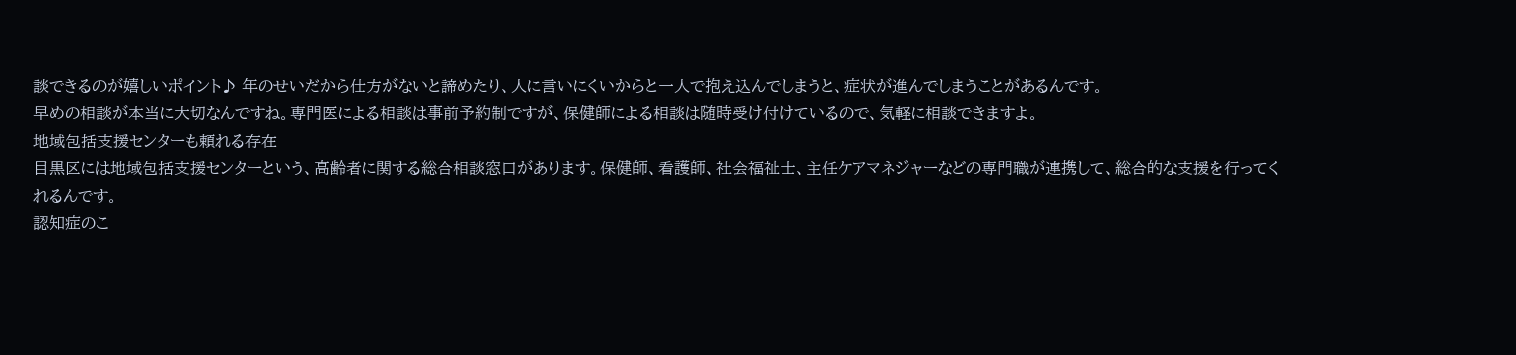談できるのが嬉しいポイント♪ 年のせいだから仕方がないと諦めたり、人に言いにくいからと一人で抱え込んでしまうと、症状が進んでしまうことがあるんです。
早めの相談が本当に大切なんですね。専門医による相談は事前予約制ですが、保健師による相談は随時受け付けているので、気軽に相談できますよ。
地域包括支援センターも頼れる存在
目黒区には地域包括支援センターという、高齢者に関する総合相談窓口があります。保健師、看護師、社会福祉士、主任ケアマネジャーなどの専門職が連携して、総合的な支援を行ってくれるんです。
認知症のこ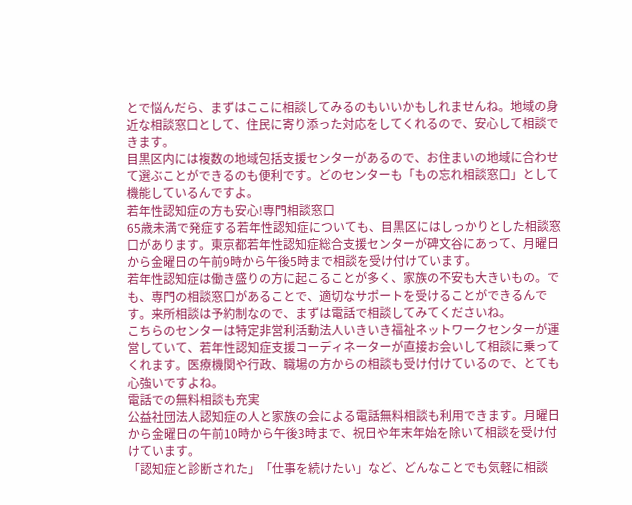とで悩んだら、まずはここに相談してみるのもいいかもしれませんね。地域の身近な相談窓口として、住民に寄り添った対応をしてくれるので、安心して相談できます。
目黒区内には複数の地域包括支援センターがあるので、お住まいの地域に合わせて選ぶことができるのも便利です。どのセンターも「もの忘れ相談窓口」として機能しているんですよ。
若年性認知症の方も安心!専門相談窓口
65歳未満で発症する若年性認知症についても、目黒区にはしっかりとした相談窓口があります。東京都若年性認知症総合支援センターが碑文谷にあって、月曜日から金曜日の午前9時から午後5時まで相談を受け付けています。
若年性認知症は働き盛りの方に起こることが多く、家族の不安も大きいもの。でも、専門の相談窓口があることで、適切なサポートを受けることができるんです。来所相談は予約制なので、まずは電話で相談してみてくださいね。
こちらのセンターは特定非営利活動法人いきいき福祉ネットワークセンターが運営していて、若年性認知症支援コーディネーターが直接お会いして相談に乗ってくれます。医療機関や行政、職場の方からの相談も受け付けているので、とても心強いですよね。
電話での無料相談も充実
公益社団法人認知症の人と家族の会による電話無料相談も利用できます。月曜日から金曜日の午前10時から午後3時まで、祝日や年末年始を除いて相談を受け付けています。
「認知症と診断された」「仕事を続けたい」など、どんなことでも気軽に相談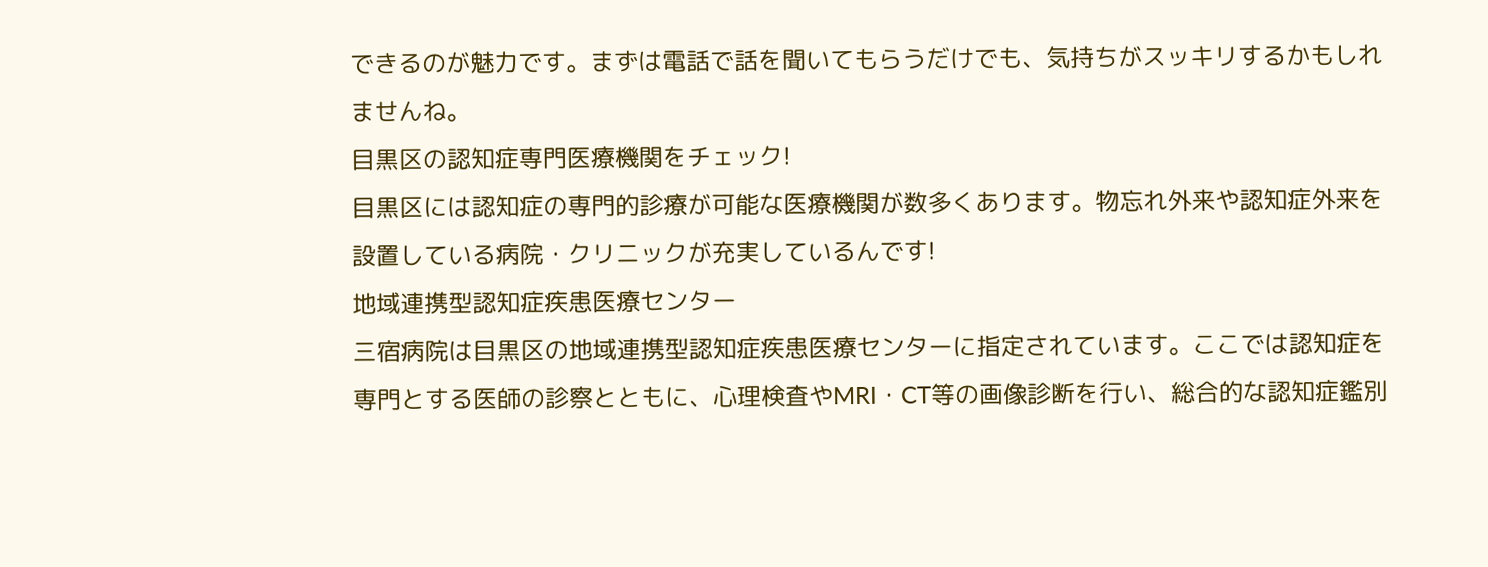できるのが魅力です。まずは電話で話を聞いてもらうだけでも、気持ちがスッキリするかもしれませんね。
目黒区の認知症専門医療機関をチェック!
目黒区には認知症の専門的診療が可能な医療機関が数多くあります。物忘れ外来や認知症外来を設置している病院・クリニックが充実しているんです!
地域連携型認知症疾患医療センター
三宿病院は目黒区の地域連携型認知症疾患医療センターに指定されています。ここでは認知症を専門とする医師の診察とともに、心理検査やMRI・CT等の画像診断を行い、総合的な認知症鑑別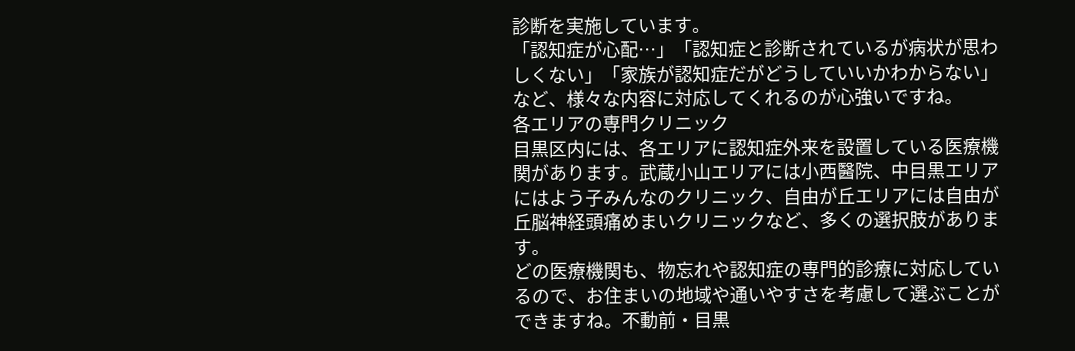診断を実施しています。
「認知症が心配…」「認知症と診断されているが病状が思わしくない」「家族が認知症だがどうしていいかわからない」など、様々な内容に対応してくれるのが心強いですね。
各エリアの専門クリニック
目黒区内には、各エリアに認知症外来を設置している医療機関があります。武蔵小山エリアには小西醫院、中目黒エリアにはよう子みんなのクリニック、自由が丘エリアには自由が丘脳神経頭痛めまいクリニックなど、多くの選択肢があります。
どの医療機関も、物忘れや認知症の専門的診療に対応しているので、お住まいの地域や通いやすさを考慮して選ぶことができますね。不動前・目黒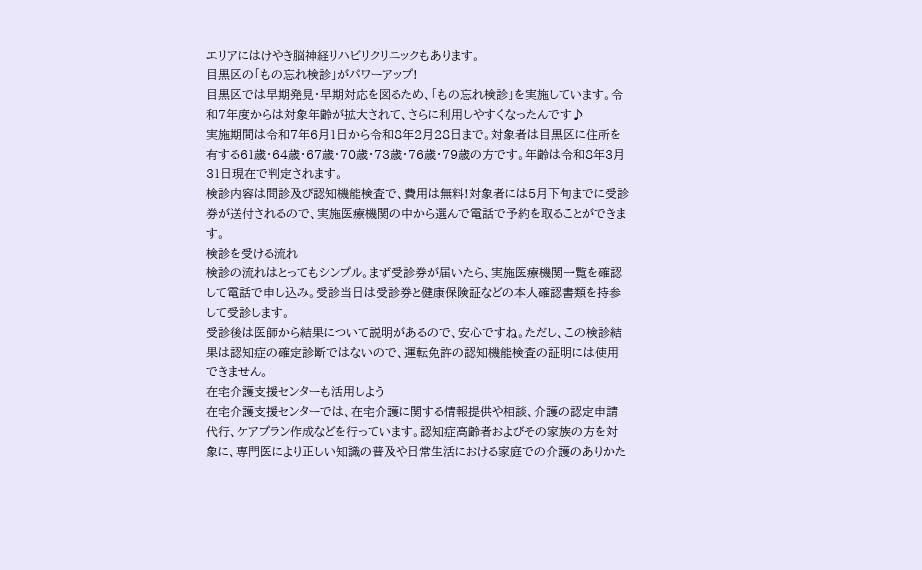エリアにはけやき脳神経リハビリクリニックもあります。
目黒区の「もの忘れ検診」がパワーアップ!
目黒区では早期発見・早期対応を図るため、「もの忘れ検診」を実施しています。令和7年度からは対象年齢が拡大されて、さらに利用しやすくなったんです♪
実施期間は令和7年6月1日から令和8年2月28日まで。対象者は目黒区に住所を有する61歳・64歳・67歳・70歳・73歳・76歳・79歳の方です。年齢は令和8年3月31日現在で判定されます。
検診内容は問診及び認知機能検査で、費用は無料!対象者には5月下旬までに受診券が送付されるので、実施医療機関の中から選んで電話で予約を取ることができます。
検診を受ける流れ
検診の流れはとってもシンプル。まず受診券が届いたら、実施医療機関一覧を確認して電話で申し込み。受診当日は受診券と健康保険証などの本人確認書類を持参して受診します。
受診後は医師から結果について説明があるので、安心ですね。ただし、この検診結果は認知症の確定診断ではないので、運転免許の認知機能検査の証明には使用できません。
在宅介護支援センターも活用しよう
在宅介護支援センターでは、在宅介護に関する情報提供や相談、介護の認定申請代行、ケアプラン作成などを行っています。認知症高齢者およびその家族の方を対象に、専門医により正しい知識の普及や日常生活における家庭での介護のありかた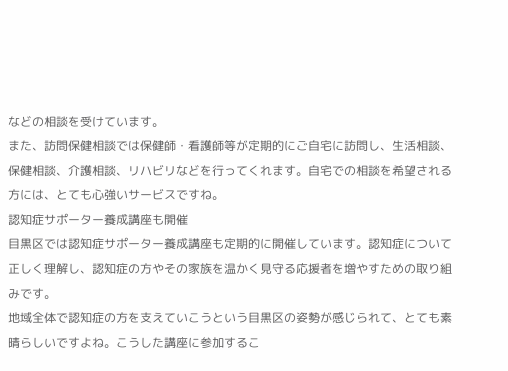などの相談を受けています。
また、訪問保健相談では保健師・看護師等が定期的にご自宅に訪問し、生活相談、保健相談、介護相談、リハビリなどを行ってくれます。自宅での相談を希望される方には、とても心強いサービスですね。
認知症サポーター養成講座も開催
目黒区では認知症サポーター養成講座も定期的に開催しています。認知症について正しく理解し、認知症の方やその家族を温かく見守る応援者を増やすための取り組みです。
地域全体で認知症の方を支えていこうという目黒区の姿勢が感じられて、とても素晴らしいですよね。こうした講座に参加するこ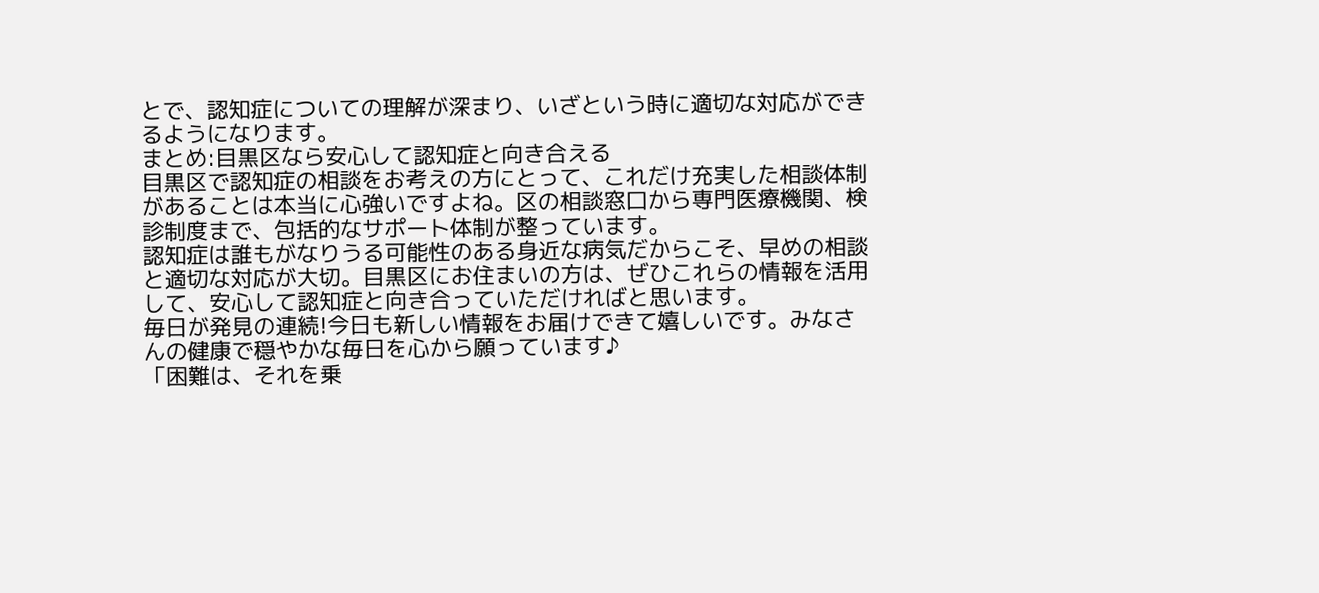とで、認知症についての理解が深まり、いざという時に適切な対応ができるようになります。
まとめ:目黒区なら安心して認知症と向き合える
目黒区で認知症の相談をお考えの方にとって、これだけ充実した相談体制があることは本当に心強いですよね。区の相談窓口から専門医療機関、検診制度まで、包括的なサポート体制が整っています。
認知症は誰もがなりうる可能性のある身近な病気だからこそ、早めの相談と適切な対応が大切。目黒区にお住まいの方は、ぜひこれらの情報を活用して、安心して認知症と向き合っていただければと思います。
毎日が発見の連続!今日も新しい情報をお届けできて嬉しいです。みなさんの健康で穏やかな毎日を心から願っています♪
「困難は、それを乗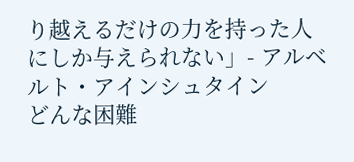り越えるだけの力を持った人にしか与えられない」- アルベルト・アインシュタイン
どんな困難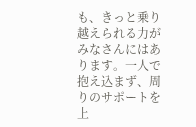も、きっと乗り越えられる力がみなさんにはあります。一人で抱え込まず、周りのサポートを上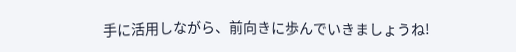手に活用しながら、前向きに歩んでいきましょうね!